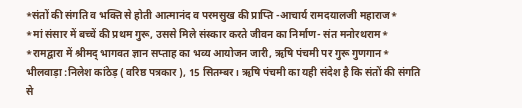*संतों की संगति व भक्ति से होती आत्मानंद व परमसुख की प्राप्ति -आचार्य रामदयालजी महाराज*
*मां संसार में बच्चें की प्रथम गुरू, उससे मिले संस्कार करते जीवन का निर्माण- संत मनोरथराम*
*रामद्वारा में श्रीमद् भागवत ज्ञान सप्ताह का भव्य आयोजन जारी, ऋषि पंचमी पर गुरू गुणगान*
भीलवाड़ा :निलेश कांठेड़ ( वरिष्ठ पत्रकार ), 15 सितम्बर। ऋषि पंचमी का यही संदेश है कि संतों की संगति से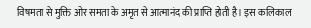विषमता से मुक्ति ओर समता के अमृत से आत्मानंद की प्राप्ति होती है। इस कलिकाल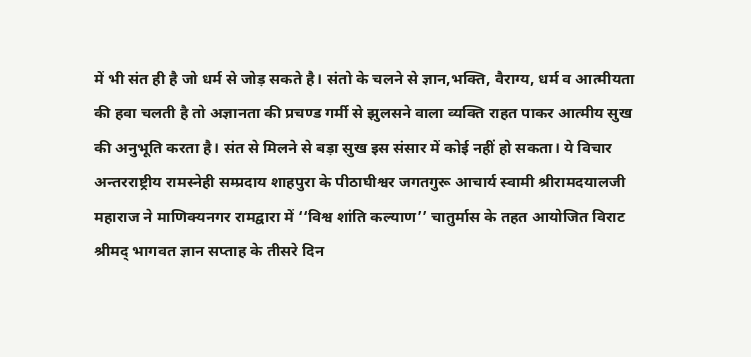में भी संत ही है जो धर्म से जोड़ सकते है। संतो के चलने से ज्ञान,भक्ति, वैराग्य, धर्म व आत्मीयता की हवा चलती है तो अज्ञानता की प्रचण्ड गर्मी से झुलसने वाला व्यक्ति राहत पाकर आत्मीय सुख की अनुभूति करता है। संत से मिलने से बड़ा सुख इस संसार में कोई नहीं हो सकता। ये विचार अन्तरराष्ट्रीय रामस्नेही सम्प्रदाय शाहपुरा के पीठाघीश्वर जगतगुरू आचार्य स्वामी श्रीरामदयालजी महाराज ने माणिक्यनगर रामद्वारा में ‘‘विश्व शांति कल्याण’’ चातुर्मास के तहत आयोजित विराट श्रीमद् भागवत ज्ञान सप्ताह के तीसरे दिन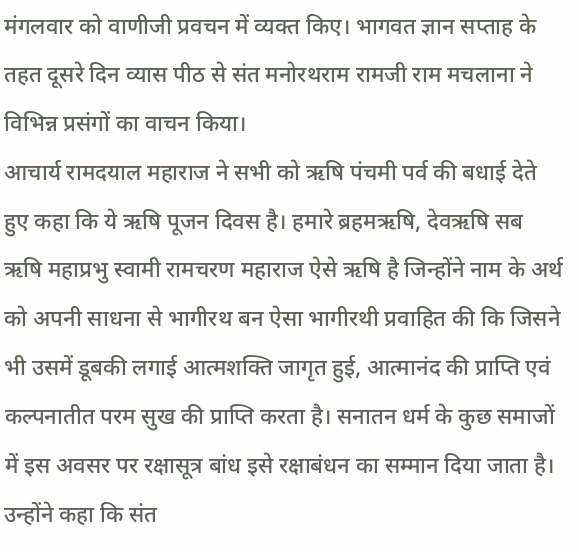मंगलवार को वाणीजी प्रवचन में व्यक्त किए। भागवत ज्ञान सप्ताह के तहत दूसरे दिन व्यास पीठ से संत मनोरथराम रामजी राम मचलाना ने विभिन्न प्रसंगों का वाचन किया।
आचार्य रामदयाल महाराज ने सभी को ऋषि पंचमी पर्व की बधाई देते हुए कहा कि ये ऋषि पूजन दिवस है। हमारे ब्रहमऋषि, देवऋषि सब ऋषि महाप्रभु स्वामी रामचरण महाराज ऐसे ऋषि है जिन्होंने नाम के अर्थ को अपनी साधना से भागीरथ बन ऐसा भागीरथी प्रवाहित की कि जिसने भी उसमें डूबकी लगाई आत्मशक्ति जागृत हुई, आत्मानंद की प्राप्ति एवं कल्पनातीत परम सुख की प्राप्ति करता है। सनातन धर्म के कुछ समाजों में इस अवसर पर रक्षासूत्र बांध इसे रक्षाबंधन का सम्मान दिया जाता है। उन्होंने कहा कि संत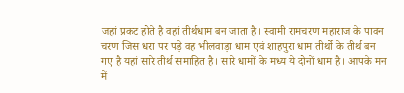जहां प्रकट होते है वहां तीर्थधाम बन जाता है। स्वामी रामचरण महाराज के पावन चरण जिस धरा पर पड़े वह भीलवाड़ा धाम एवं शाहपुरा धाम तीर्थो के तीर्थ बन गए है यहां सारे तीर्थ समाहित है। सारे धामों के मध्य ये दोनों धाम है। आपके मन में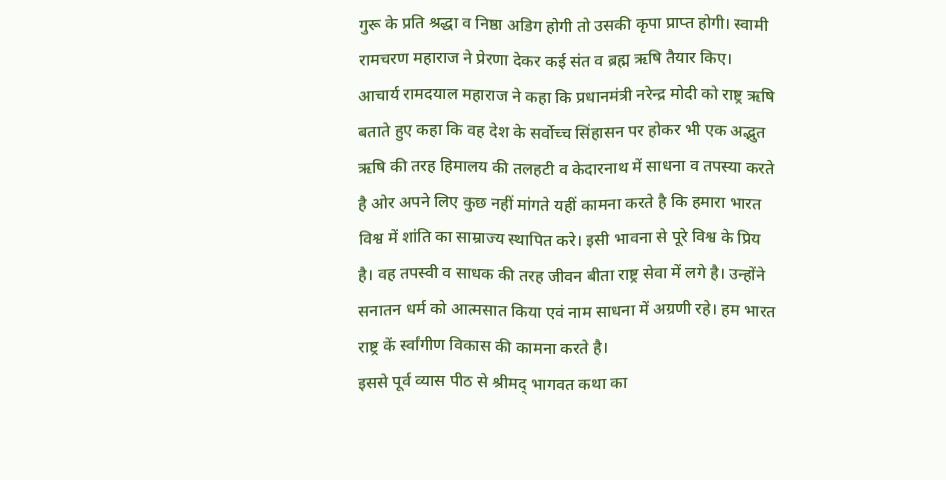गुरू के प्रति श्रद्धा व निष्ठा अडिग होगी तो उसकी कृपा प्राप्त होगी। स्वामी रामचरण महाराज ने प्रेरणा देकर कई संत व ब्रह्म ऋषि तैयार किए।
आचार्य रामदयाल महाराज ने कहा कि प्रधानमंत्री नरेन्द्र मोदी को राष्ट्र ऋषि बताते हुए कहा कि वह देश के सर्वोच्च सिंहासन पर होकर भी एक अद्भुत ऋषि की तरह हिमालय की तलहटी व केदारनाथ में साधना व तपस्या करते है ओर अपने लिए कुछ नहीं मांगते यहीं कामना करते है कि हमारा भारत विश्व में शांति का साम्राज्य स्थापित करे। इसी भावना से पूरे विश्व के प्रिय है। वह तपस्वी व साधक की तरह जीवन बीता राष्ट्र सेवा में लगे है। उन्होंने सनातन धर्म को आत्मसात किया एवं नाम साधना में अग्रणी रहे। हम भारत राष्ट्र कें र्स्वांगीण विकास की कामना करते है।
इससे पूर्व व्यास पीठ से श्रीमद् भागवत कथा का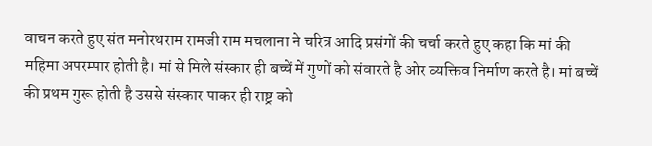वाचन करते हुए संत मनोरथराम रामजी राम मचलाना ने चरित्र आदि प्रसंगों की चर्चा करते हुए कहा कि मां की महिमा अपरम्पार होती है। मां से मिले संस्कार ही बच्चें में गुणों को संवारते है ओर व्यक्तिव निर्माण करते है। मां बच्चें की प्रथम गुरू होती है उससे संस्कार पाकर ही राष्ट्र को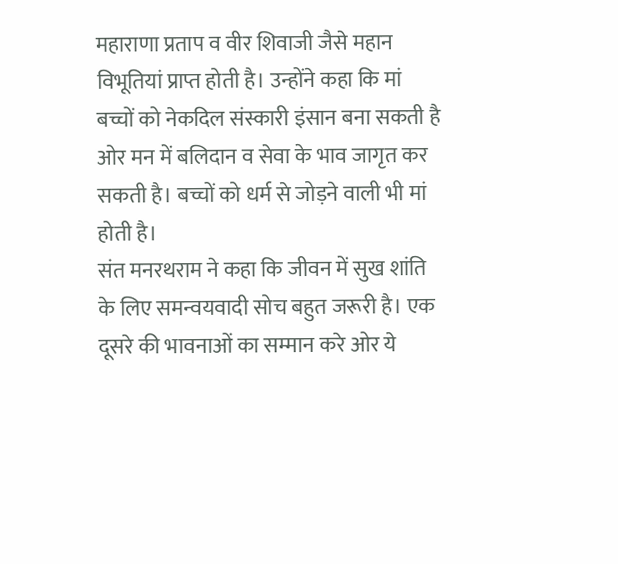महाराणा प्रताप व वीर शिवाजी जैसे महान विभूतियां प्राप्त होती है। उन्होंने कहा कि मां बच्चों को नेकदिल संस्कारी इंसान बना सकती है ओर मन में बलिदान व सेवा के भाव जागृत कर सकती है। बच्चों को धर्म से जोड़ने वाली भी मां होती है।
संत मनरथराम ने कहा कि जीवन में सुख शांति के लिए समन्वयवादी सोच बहुत जरूरी है। एक दूसरे की भावनाओं का सम्मान करे ओर ये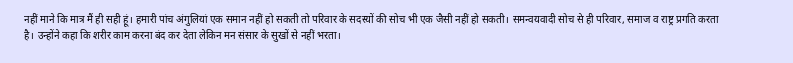नहीं माने कि मात्र मैं ही सही हूं। हमारी पांच अंगुलियां एक समान नहीं हो सकती तो परिवार के सदस्यों की सोच भी एक जैसी नहीं हो सकती। समन्वयवादी सोच से ही परिवार, समाज व राष्ट्र प्रगति करता है। उन्होंने कहा कि शरीर काम करना बंद कर देता लेकिन मन संसार के सुखों से नहीं भरता।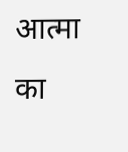आत्मा का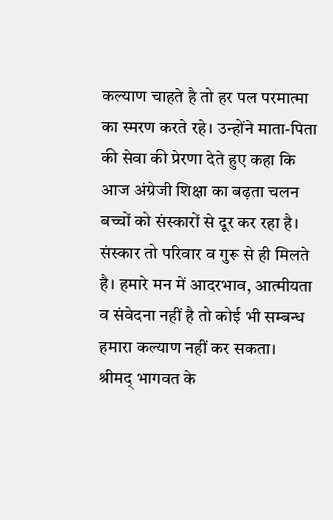कल्याण चाहते है तो हर पल परमात्मा का स्मरण करते रहे। उन्होंने माता-पिता की सेवा की प्रेरणा देते हुए कहा कि आज अंग्रेजी शिक्षा का बढ़ता चलन बच्चों को संस्कारों से दूर कर रहा है। संस्कार तो परिवार व गुरू से ही मिलते है। हमारे मन में आदरभाव, आत्मीयता व संवेदना नहीं है तो कोई भी सम्बन्ध हमारा कल्याण नहीं कर सकता।
श्रीमद् भागवत के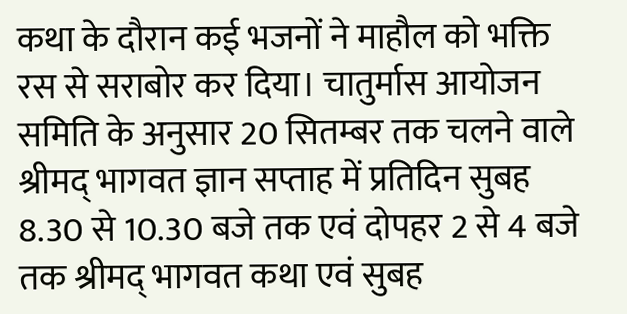कथा के दौरान कई भजनों ने माहौल को भक्ति रस से सराबोर कर दिया। चातुर्मास आयोजन समिति के अनुसार 20 सितम्बर तक चलने वाले श्रीमद् भागवत ज्ञान सप्ताह में प्रतिदिन सुबह 8.30 से 10.30 बजे तक एवं दोपहर 2 से 4 बजे तक श्रीमद् भागवत कथा एवं सुबह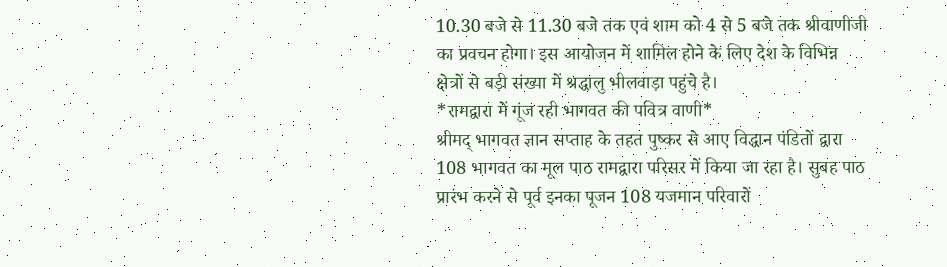10.30 बजे से 11.30 बजे तक एवं शाम को 4 से 5 बजे तक श्रीवाणीजी का प्रवचन होगा। इस आयोजन में शामिल होने के लिए देश के विभिन्न क्षेत्रों से बड़ी संख्या में श्रद्धालु भीलवाड़ा पहुंचे है।
*रामद्वारा में गूंज रही भागवत की पवित्र वाणी*
श्रीमद् भागवत ज्ञान सप्ताह के तहत पुष्कर से आए विद्धान पंडितों द्वारा 108 भागवत का मूल पाठ रामद्वारा परिसर में किया जा रहा है। सुबह पाठ प्रारंभ करने से पूर्व इनका पूजन 108 यजमान परिवारों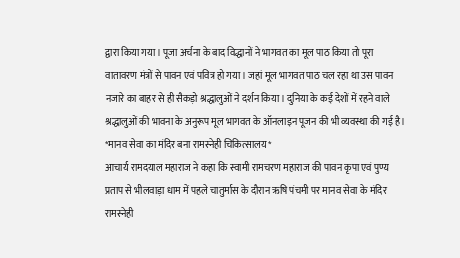द्वारा किया गया। पूजा अर्चना के बाद विद्धानों ने भागवत का मूल पाठ किया तो पूरा वातावरण मंत्रों से पावन एवं पवित्र हो गया। जहां मूल भागवत पाठ चल रहा था उस पावन नजारे का बाहर से ही सैकड़ो श्रद्धालुओं ने दर्शन किया। दुनिया के कई देशों में रहने वाले श्रद्धालुओं की भावना के अनुरूप मूल भागवत के ऑनलाइन पूजन की भी व्यवस्था की गई है।
*मानव सेवा का मंदिर बना रामस्नेही चिकित्सालय*
आचार्य रामदयाल महाराज ने कहा कि स्वामी रामचरण महाराज की पावन कृपा एवं पुण्य प्रताप से भीलवाड़ा धाम में पहले चातुर्मास के दौरान ऋषि पंचमी पर मानव सेवा के मंदिर रामस्नेही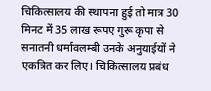चिकित्सालय की स्थापना हुई तो मात्र 30 मिनट में 35 लाख रूपए गुरू कृपा से सनातनी धर्मावलम्बी उनके अनुयाईयों ने एकत्रित कर लिए। चिकित्सालय प्रबंध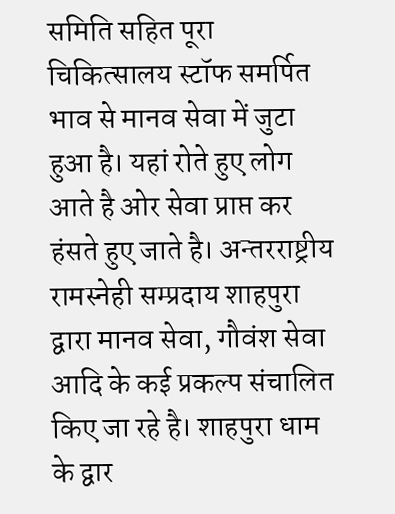समिति सहित पूरा चिकित्सालय स्टॉफ समर्पित भाव से मानव सेवा में जुटा हुआ है। यहां रोते हुए लोग आते है ओर सेवा प्राप्त कर हंसते हुए जाते है। अन्तरराष्ट्रीय रामस्नेही सम्प्रदाय शाहपुरा द्वारा मानव सेवा, गौवंश सेवा आदि के कई प्रकल्प संचालित किए जा रहे है। शाहपुरा धाम के द्वार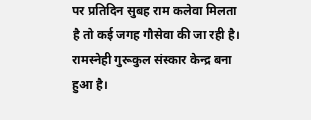पर प्रतिदिन सुबह राम कलेवा मिलता है तो कई जगह गौसेवा की जा रही है। रामस्नेही गुरूकुल संस्कार केन्द्र बना हुआ है।